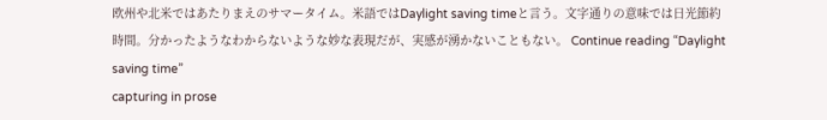欧州や北米ではあたりまえのサマータイム。米語ではDaylight saving timeと言う。文字通りの意味では日光節約時間。分かったようなわからないような妙な表現だが、実感が湧かないこともない。 Continue reading “Daylight saving time”
capturing in prose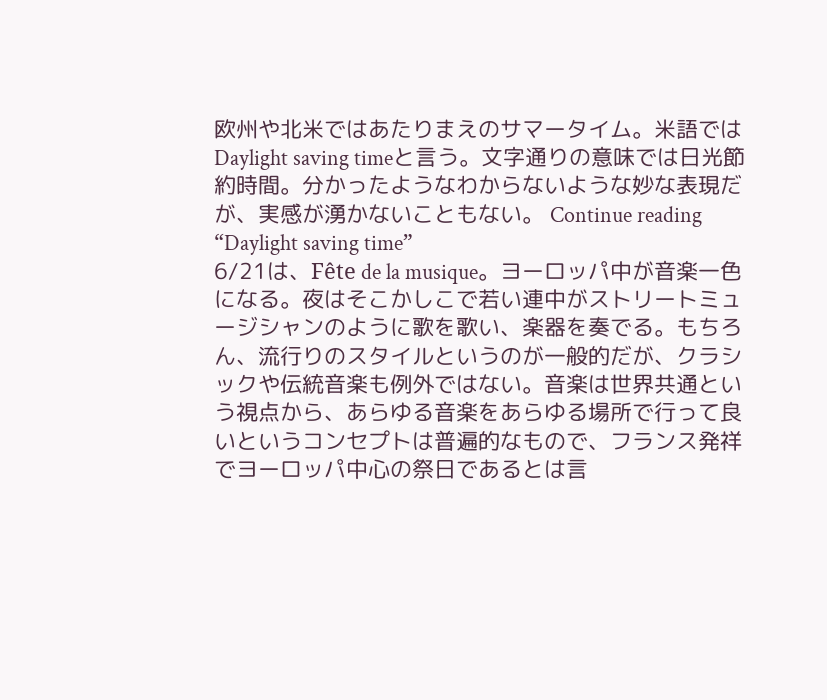欧州や北米ではあたりまえのサマータイム。米語ではDaylight saving timeと言う。文字通りの意味では日光節約時間。分かったようなわからないような妙な表現だが、実感が湧かないこともない。 Continue reading “Daylight saving time”
6/21は、Fête de la musique。ヨーロッパ中が音楽一色になる。夜はそこかしこで若い連中がストリートミュージシャンのように歌を歌い、楽器を奏でる。もちろん、流行りのスタイルというのが一般的だが、クラシックや伝統音楽も例外ではない。音楽は世界共通という視点から、あらゆる音楽をあらゆる場所で行って良いというコンセプトは普遍的なもので、フランス発祥でヨーロッパ中心の祭日であるとは言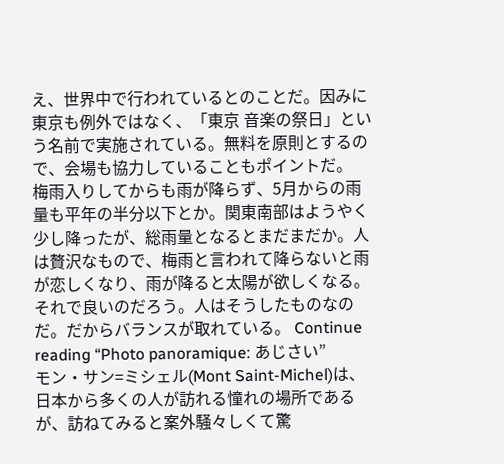え、世界中で行われているとのことだ。因みに東京も例外ではなく、「東京 音楽の祭日」という名前で実施されている。無料を原則とするので、会場も協力していることもポイントだ。
梅雨入りしてからも雨が降らず、5月からの雨量も平年の半分以下とか。関東南部はようやく少し降ったが、総雨量となるとまだまだか。人は贅沢なもので、梅雨と言われて降らないと雨が恋しくなり、雨が降ると太陽が欲しくなる。それで良いのだろう。人はそうしたものなのだ。だからバランスが取れている。 Continue reading “Photo panoramique: あじさい”
モン・サン=ミシェル(Mont Saint-Michel)は、日本から多くの人が訪れる憧れの場所であるが、訪ねてみると案外騒々しくて驚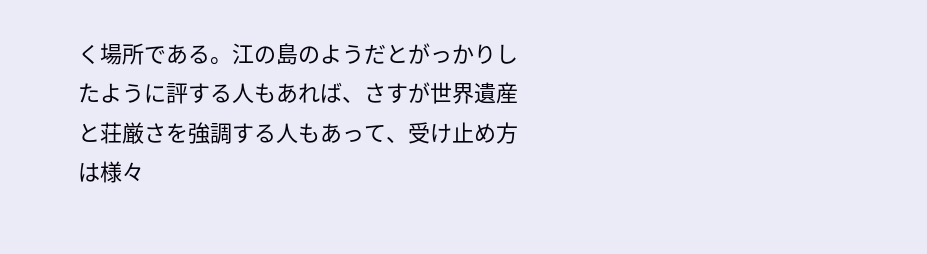く場所である。江の島のようだとがっかりしたように評する人もあれば、さすが世界遺産と荘厳さを強調する人もあって、受け止め方は様々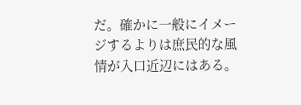だ。確かに一般にイメージするよりは庶民的な風情が入口近辺にはある。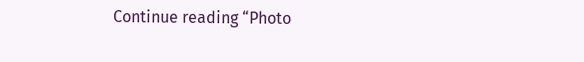Continue reading “Photo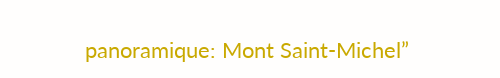panoramique: Mont Saint-Michel”